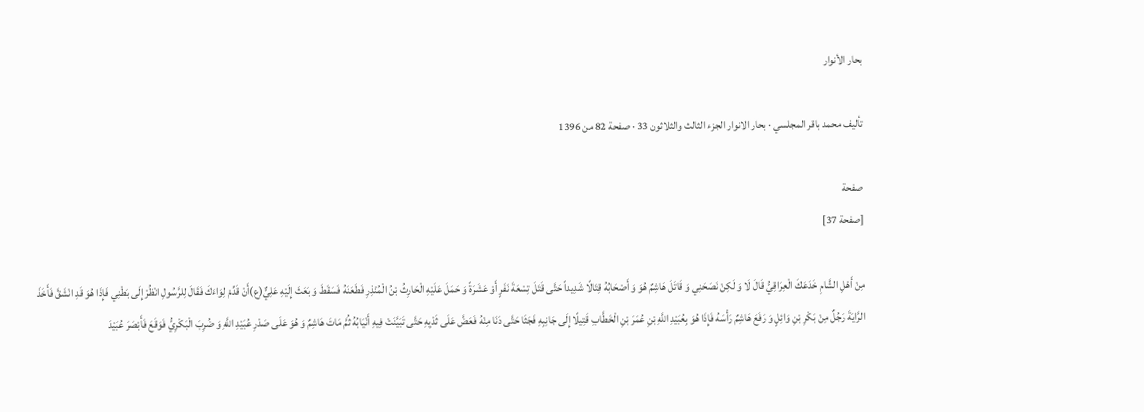بحار الأنوار

تأليف محمد باقر المجلسي · بحار الانوار الجزء الثالث والثلاثون 33 · صفحة 82 من 1396

صفحة
[صفحة 37]

مِنْ أَهْلِ الشَّامِ خَدَعَكَ الْعِرَاقِيُّ قَالَ لَا وَ لَكِنْ نَصَحَنِي وَ قَاتَلَ هَاشِمٌ هُوَ وَ أَصْحَابُهُ قِتَالًا شَدِيداً حَتَّى قَتَلَ تِسْعَةَ نَفَرٍ أَوْ عَشَرَةً وَ حَمَلَ عَلَيْهِ الْحَارِثُ بْنُ الْمُنْذِرِ فَطَعَنَهُ فَسَقَطَ وَ بَعَثَ إِلَيْهِ عَلِيٌّ(ع)أَنْ قَدِّمْ لِوَاءَكَ فَقَالَ لِلرَّسُولِ انْظُرْ إِلَى بَطْنِي فَإِذَا هُوَ قَدِ انْشَقَّ فَأَخَذَ الرَّايَةَ رَجُلٌ مِنْ بَكْرِ بْنِ وَائِلٍ وَ رَفَعَ هَاشِمٌ رَأْسَهُ فَإِذَا هُوَ بِعُبَيْدِ اللَّهِ بْنِ عُمَرَ بْنِ الْخَطَّابِ قَتِيلًا إِلَى جَانِبِهِ فَجَثَا حَتَّى دَنَا مِنْهُ فَعَضَّ عَلَى ثَدْيِهِ حَتَّى تَبَيَّنَتْ فِيهِ أَنْيَابُهُ ثُمَّ مَاتَ هَاشِمٌ وَ هُوَ عَلَى صَدْرِ عُبَيْدِ اللَّهِ وَ ضُرِبَ الْبَكْرِيُّ فَوَقَعَ فَأَبْصَرَ عُبَيْدَ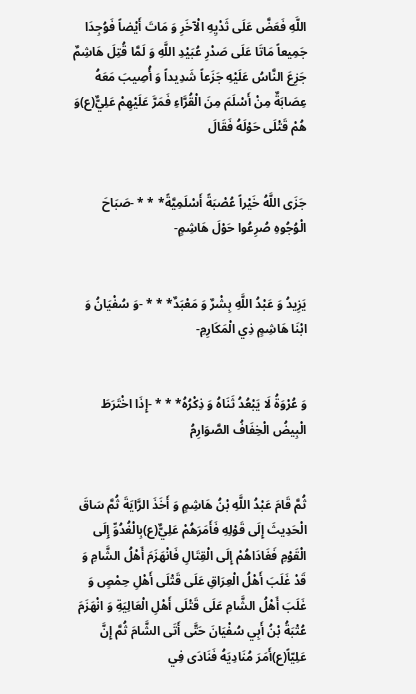اللَّهِ فَعَضَّ عَلَى ثَدْيِهِ الْآخَرِ وَ مَاتَ أَيْضاً فَوُجِدَا جَمِيعاً مَاتَا عَلَى صَدْرِ عُبَيْدِ اللَّهِ وَ لَمَّا قُتِلَ هَاشِمٌ جَزِعَ النَّاسُ عَلَيْهِ جَزَعاً شَدِيداً وَ أُصِيبَ مَعَهُ عِصَابَةٌ مِنْ أَسْلَمَ مِنَ الْقُرَّاءِ فَمَرَّ عَلَيْهِمْ عَلِيٌّ(ع)وَ هُمْ قَتْلَى حَوْلَهُ فَقَالَ


جَزَى اللَّهُ خَيْراً عُصْبَةً أَسْلَمِيَّةً* * * -صَبَاحَ الْوُجُوهِ صُرِعُوا حَوْلَ هَاشِمٍ-


يَزِيدُ وَ عَبْدُ اللَّهِ بِشْرٌ وَ مَعْبَدٌ* * * -وَ سُفْيَانُ وَ ابْنَا هَاشِمٍ ذِي الْمَكَارِمِ-


وَ عُرْوَةُ لَا يَبْعُدُ ثَنَاهُ وَ ذِكْرُهُ* * * -إِذَا اخْتَرَطَ الْبِيضُ الْخِفَافُ الصَّوَارِمُ


ثُمَّ قَامَ عَبْدُ اللَّهِ بْنُ هَاشِمٍ وَ أَخَذَ الرَّايَةَ ثُمَّ سَاقَ الْحَدِيثَ إِلَى قَوْلِهِ فَأَمَرَهُمْ عَلِيٌّ(ع)بِالْغُدُوِّ إِلَى الْقَوْمِ فَغَادَاهُمْ إِلَى الْقِتَالِ فَانْهَزَمَ أَهْلُ الشَّامِ وَ قَدْ غَلَبَ أَهْلُ الْعِرَاقِ عَلَى قَتْلَى أَهْلِ حِمْصٍ وَ غَلَبَ أَهْلُ الشَّامِ عَلَى قَتْلَى أَهْلِ الْعَالِيَةِ وَ انْهَزَمَ عُتْبَةُ بْنُ أَبِي سُفْيَانَ حَتَّى أَتَى الشَّامَ ثُمَّ إِنَّ عَلِيّاً(ع)أَمَرَ مُنَادِيَهُ فَنَادَى فِي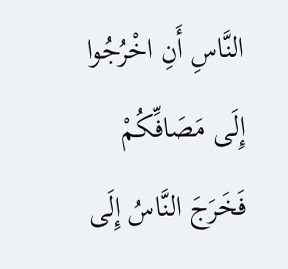النَّاسِ أَنِ اخْرُجُوا إِلَى مَصَافِّكُمْ فَخَرَجَ النَّاسُ إِلَى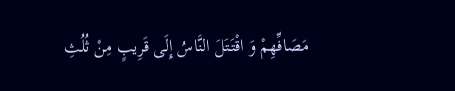مَصَافِّهِمْ وَ اقْتَتَلَ النَّاسُ إِلَى قَرِيبٍ مِنْ ثُلُثِ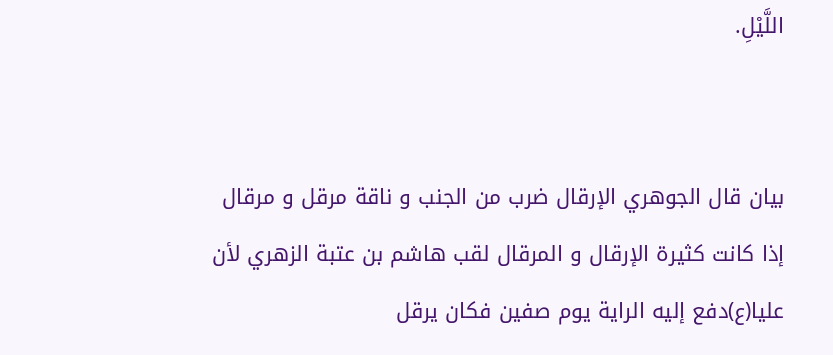اللَّيْلِ.


بيان قال الجوهري الإرقال ضرب من الجنب و ناقة مرقل و مرقال إذا كانت كثيرة الإرقال و المرقال لقب هاشم بن عتبة الزهري لأن عليا(ع)دفع إليه الراية يوم صفين فكان يرقل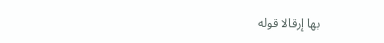بها إرقالا قوله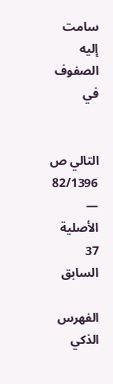سامت إليه الصفوف في


التالي ص 82/1396 — الأصلية 37 السابق

الفهرس الذكي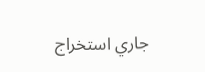جاري استخراج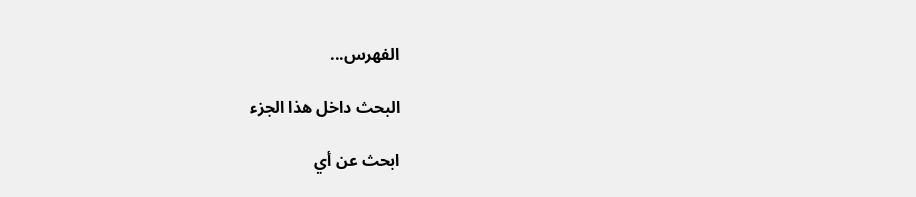الفهرس...

البحث داخل هذا الجزء

ابحث عن أي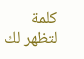كلمة لتظهر لك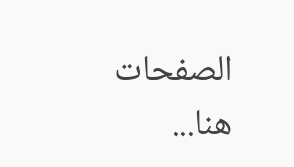الصفحات هنا...